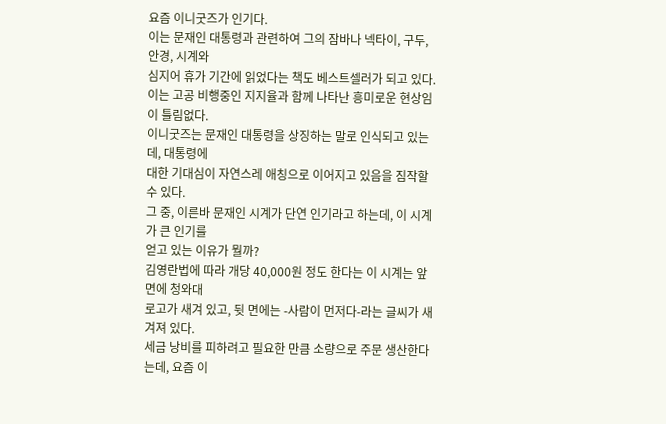요즘 이니굿즈가 인기다.
이는 문재인 대통령과 관련하여 그의 잠바나 넥타이, 구두, 안경, 시계와
심지어 휴가 기간에 읽었다는 책도 베스트셀러가 되고 있다.
이는 고공 비행중인 지지율과 함께 나타난 흥미로운 현상임이 틀림없다.
이니굿즈는 문재인 대통령을 상징하는 말로 인식되고 있는데, 대통령에
대한 기대심이 자연스레 애칭으로 이어지고 있음을 짐작할 수 있다.
그 중, 이른바 문재인 시계가 단연 인기라고 하는데, 이 시계가 큰 인기를
얻고 있는 이유가 뭘까?
김영란법에 따라 개당 40,000원 정도 한다는 이 시계는 앞 면에 청와대
로고가 새겨 있고, 뒷 면에는 -사람이 먼저다-라는 글씨가 새겨져 있다.
세금 낭비를 피하려고 필요한 만큼 소량으로 주문 생산한다는데, 요즘 이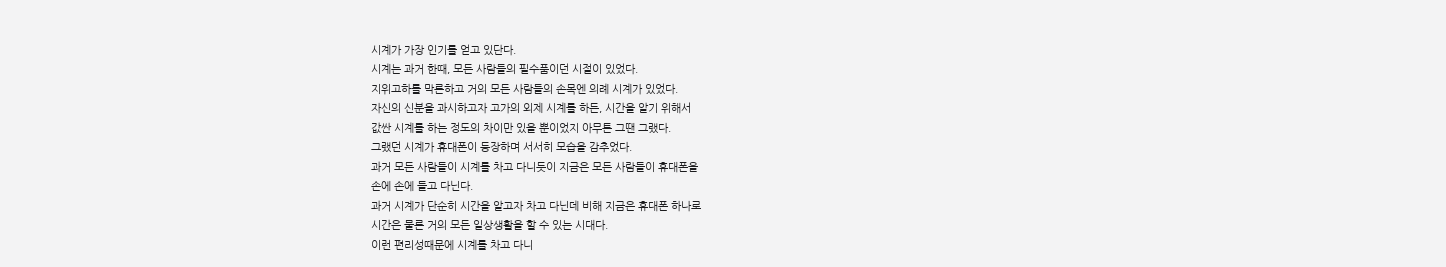시계가 가장 인기를 얻고 있단다.
시계는 과거 한때, 모든 사람들의 필수품이던 시절이 있었다.
지위고하를 막론하고 거의 모든 사람들의 손목엔 의례 시계가 있었다.
자신의 신분을 과시하고자 고가의 외제 시계를 하든, 시간을 알기 위해서
값싼 시계를 하는 정도의 차이만 있을 뿐이었지 아무튼 그땐 그랬다.
그랬던 시계가 휴대폰이 등장하며 서서히 모습을 감추었다.
과거 모든 사람들이 시계를 차고 다니듯이 지금은 모든 사람들이 휴대폰을
손에 손에 들고 다닌다.
과거 시계가 단순히 시간을 알고자 차고 다닌데 비해 지금은 휴대폰 하나로
시간은 물론 거의 모든 일상생활을 할 수 있는 시대다.
이런 편리성때문에 시계를 차고 다니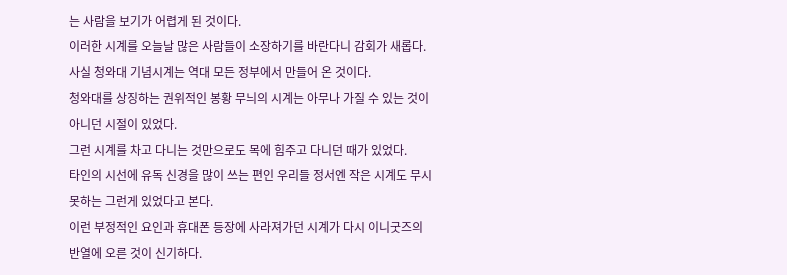는 사람을 보기가 어렵게 된 것이다.
이러한 시계를 오늘날 많은 사람들이 소장하기를 바란다니 감회가 새롭다.
사실 청와대 기념시계는 역대 모든 정부에서 만들어 온 것이다.
청와대를 상징하는 권위적인 봉황 무늬의 시계는 아무나 가질 수 있는 것이
아니던 시절이 있었다.
그런 시계를 차고 다니는 것만으로도 목에 힘주고 다니던 때가 있었다.
타인의 시선에 유독 신경을 많이 쓰는 편인 우리들 정서엔 작은 시계도 무시
못하는 그런게 있었다고 본다.
이런 부정적인 요인과 휴대폰 등장에 사라져가던 시계가 다시 이니굿즈의
반열에 오른 것이 신기하다.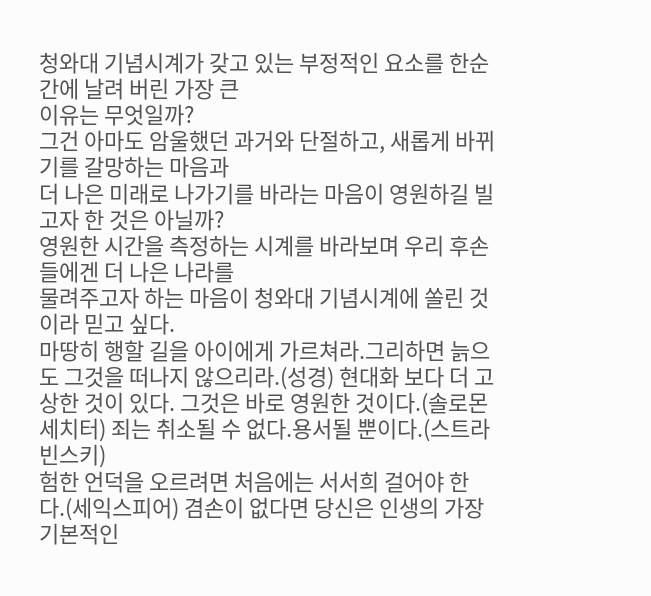청와대 기념시계가 갖고 있는 부정적인 요소를 한순간에 날려 버린 가장 큰
이유는 무엇일까?
그건 아마도 암울했던 과거와 단절하고, 새롭게 바뀌기를 갈망하는 마음과
더 나은 미래로 나가기를 바라는 마음이 영원하길 빌고자 한 것은 아닐까?
영원한 시간을 측정하는 시계를 바라보며 우리 후손들에겐 더 나은 나라를
물려주고자 하는 마음이 청와대 기념시계에 쏠린 것이라 믿고 싶다.
마땅히 행할 길을 아이에게 가르쳐라.그리하면 늙으도 그것을 떠나지 않으리라.(성경) 현대화 보다 더 고상한 것이 있다. 그것은 바로 영원한 것이다.(솔로몬 세치터) 죄는 취소될 수 없다.용서될 뿐이다.(스트라빈스키)
험한 언덕을 오르려면 처음에는 서서희 걸어야 한다.(세익스피어) 겸손이 없다면 당신은 인생의 가장 기본적인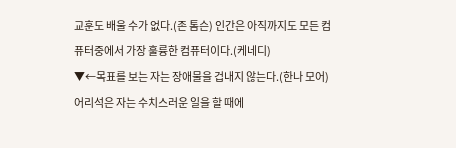교훈도 배울 수가 없다.(존 톰슨) 인간은 아직까지도 모든 컴퓨터중에서 가장 훌륭한 컴퓨터이다.(케네디)
▼←목표를 보는 자는 장애물을 겁내지 않는다.(한나 모어) 어리석은 자는 수치스러운 일을 할 때에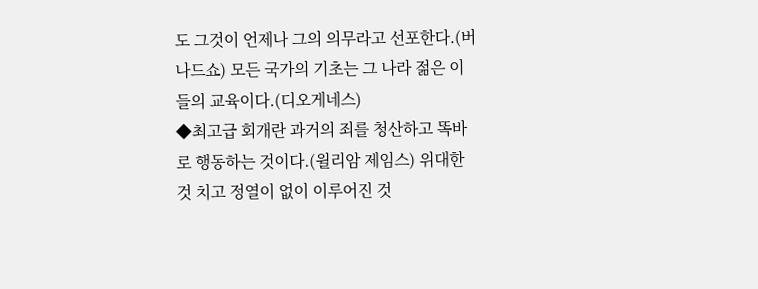도 그것이 언제나 그의 의무라고 선포한다.(버나드쇼) 모든 국가의 기초는 그 나라 젊은 이들의 교육이다.(디오게네스)
◆최고급 회개란 과거의 죄를 청산하고 똑바로 행동하는 것이다.(윌리암 제임스) 위대한 것 치고 정열이 없이 이루어진 것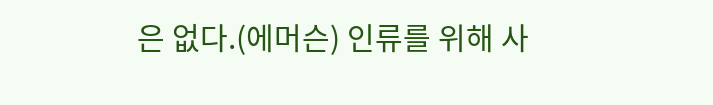은 없다.(에머슨) 인류를 위해 사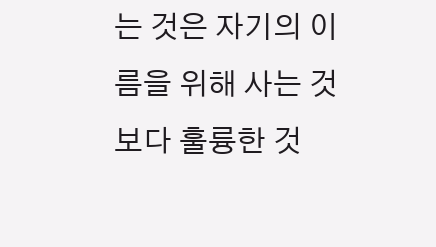는 것은 자기의 이름을 위해 사는 것보다 훌륭한 것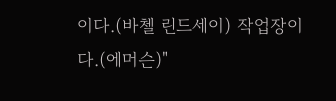이다.(바첼 린드세이) 작업장이다.(에머슨)"